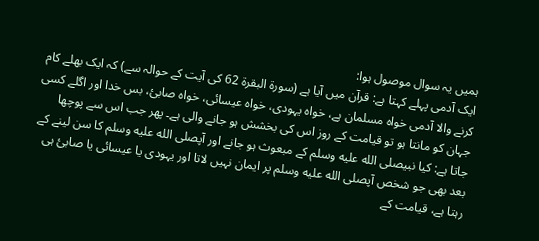ہمیں یہ سوال موصول ہوا:
ایک آدمی پہلے کہتا ہے: قرآن میں آیا ہے (سورۃ البقرۃ 62 کی آیت کے حوالہ سے) کہ ایک بھلے کام کرنے والا آدمی خواہ مسلمان ہے، خواہ یہودی، خواہ عیسائی، خواہ صابئ، بس خدا اور اگلے کسی جہان کو مانتا ہو تو قیامت کے روز اس کی بخشش ہو جانے والی ہے۔ پھر جب اس سے پوچھا جاتا ہے: کیا نبیصلى الله عليه وسلم کے مبعوث ہو جانے اور آپصلى الله عليه وسلم کا سن لینے کے بعد بھی جو شخص آپصلى الله عليه وسلم پر ایمان نہیں لاتا اور یہودی یا عیسائی یا صابئ ہی رہتا ہے، قیامت کے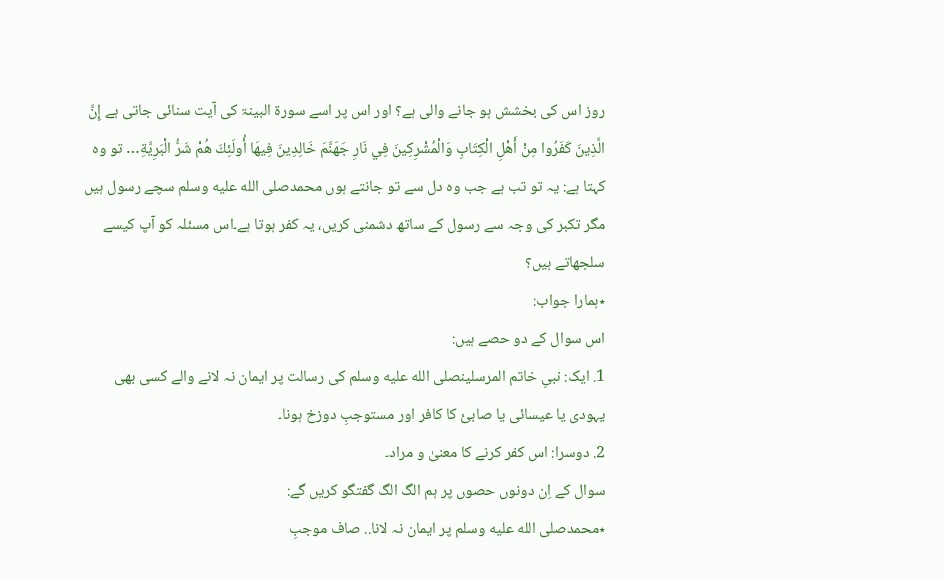روز اس کی بخشش ہو جانے والی ہے؟ اور اس پر اسے سورۃ البینۃ کی آیت سنائی جاتی ہے إِنَّ الَّذِينَ كَفَرُوا مِنْ أَهْلِ الْكِتَابِ وَالْمُشْرِكِينَ فِي نَارِ جَهَنَّمَ خَالِدِينَ فِيهَا أُولَئِكَ هُمْ شَرُّ الْبَرِيَّةِ… تو وہ کہتا ہے: یہ تو تب ہے جب وہ دل سے تو جانتے ہوں محمدصلى الله عليه وسلم سچے رسول ہیں مگر تکبر کی وجہ سے رسول کے ساتھ دشمنی کریں، یہ کفر ہوتا ہے۔اس مسئلہ کو آپ کیسے سلجھاتے ہیں؟
٭ہمارا جواب:
اس سوال کے دو حصے ہیں:
1. ایک: نبیِ خاتم المرسلینصلى الله عليه وسلم کی رسالت پر ایمان نہ لانے والے کسی بھی یہودی یا عیسائی یا صابئ کا کافر اور مستوجبِ دوزخ ہونا۔
2. دوسرا: اس کفر کرنے کا معنیٰ و مراد۔
سوال کے اِن دونوں حصوں پر ہم الگ الگ گفتگو کریں گے:
٭محمدصلى الله عليه وسلم پر ایمان نہ لانا.. صاف موجبِ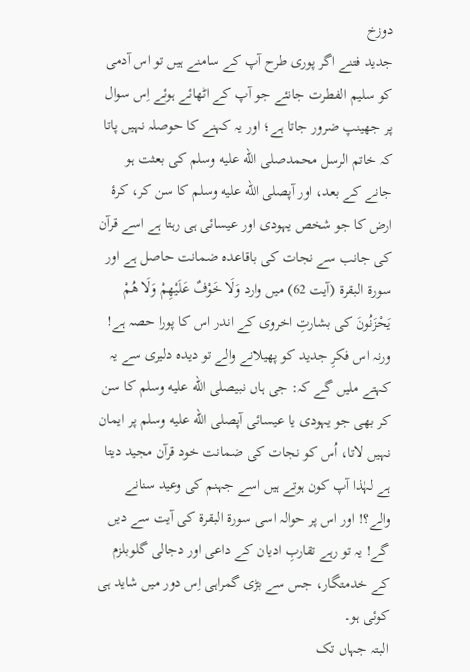دوزخ
جدید فتنے اگر پوری طرح آپ کے سامنے ہيں تو اس آدمی کو سلیم الفطرت جانئے جو آپ کے اٹھائے ہوئے اِس سوال پر جھینپ ضرور جاتا ہے؛ اور یہ کہنے کا حوصلہ نہیں پاتا کہ خاتم الرسل محمدصلى الله عليه وسلم کی بعثت ہو جانے کے بعد، اور آپصلى الله عليه وسلم کا سن کر، کرۂ ارض کا جو شخص یہودی اور عیسائی ہی رہتا ہے اسے قرآن کی جانب سے نجات کی باقاعدہ ضمانت حاصل ہے اور سورۃ البقرۃ (آیت 62) میں وارد وَلَا خَوْفٌ عَلَيْهِمْ وَلَا هُمْ يَحْزَنُونَ کی بشارتِ اخروی کے اندر اس کا پورا حصہ ہے!
ورنہ اس فکرِ جدید کو پھیلانے والے تو دیدہ دلیری سے یہ کہتے ملیں گے کہ: جی ہاں نبیصلى الله عليه وسلم کا سن کر بھی جو یہودی یا عیسائی آپصلى الله عليه وسلم پر ایمان نہیں لاتا، اُس کو نجات کی ضمانت خود قرآن مجید دیتا ہے لہٰذا آپ کون ہوتے ہیں اسے جہنم کی وعید سنانے والے؟! اور اس پر حوالہ اسی سورۃ البقرۃ کی آیت سے دیں گے! یہ تو رہے تقاربِ ادیان کے داعی اور دجالی گلوبلزم کے خدمتگار، جس سے بڑی گمراہی اِس دور میں شاید ہی کوئی ہو۔
البتہ جہاں تک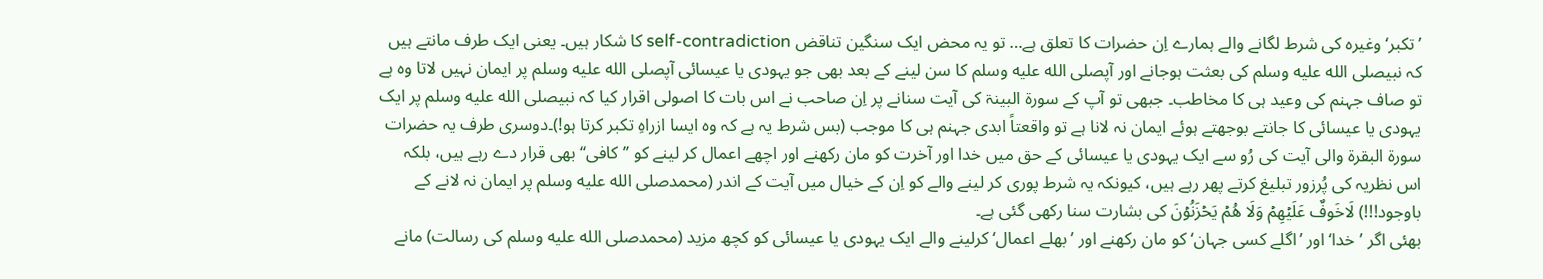’تکبر‘ وغیرہ کی شرط لگانے والے ہمارے اِن حضرات کا تعلق ہے… تو یہ محض ایک سنگین تناقض self-contradiction کا شکار ہیں۔ یعنی ایک طرف مانتے ہیں کہ نبیصلى الله عليه وسلم کی بعثت ہوجانے اور آپصلى الله عليه وسلم کا سن لینے کے بعد بھی جو یہودی یا عیسائی آپصلى الله عليه وسلم پر ایمان نہیں لاتا وہ ہے تو صاف جہنم کی وعید ہی کا مخاطب۔ جبھی تو آپ کے سورۃ البینۃ کی آیت سنانے پر اِن صاحب نے اس بات کا اصولی اقرار کیا کہ نبیصلى الله عليه وسلم پر ایک یہودی یا عیسائی کا جانتے بوجھتے ہوئے ایمان نہ لانا ہے تو واقعتاً ابدی جہنم ہی کا موجب (بس شرط یہ ہے کہ وہ ایسا ازراہِ تکبر کرتا ہو!)۔دوسری طرف یہ حضرات سورۃ البقرۃ والی آیت کی رُو سے ایک یہودی یا عیسائی کے حق میں خدا اور آخرت کو مان رکھنے اور اچھے اعمال کر لینے کو ’’کافی‘‘ بھی قرار دے رہے ہیں، بلکہ اس نظریہ کی پُرزور تبلیغ کرتے پھر رہے ہیں، کیونکہ یہ شرط پوری کر لینے والے کو اِن کے خیال میں آیت کے اندر (محمدصلى الله عليه وسلم پر ایمان نہ لانے کے باوجود!!!) لَاخَوفٌ عَلَیۡھِمۡ وَلَا ھُمۡ یَحۡزَنُوۡنَ کی بشارت سنا رکھی گئی ہے۔
بھئی اگر ’خدا‘ اور ’اگلے کسی جہان‘ کو مان رکھنے اور ’بھلے اعمال‘ کرلینے والے ایک یہودی یا عیسائی کو کچھ مزید (محمدصلى الله عليه وسلم کی رسالت) مانے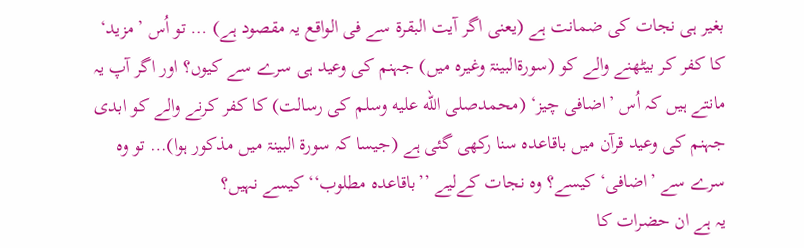بغیر ہی نجات کی ضمانت ہے (یعنی اگر آیت البقرۃ سے فی الواقع یہ مقصود ہے) … تو اُس ’مزید‘ کا کفر کر بیٹھنے والے کو (سورۃالبینۃ وغیرہ میں) جہنم کی وعید ہی سرے سے کیوں؟ اور اگر آپ یہ مانتے ہیں کہ اُس ’اضافی چیز‘ (محمدصلى الله عليه وسلم کی رسالت) کا کفر کرنے والے کو ابدی جہنم کی وعید قرآن میں باقاعدہ سنا رکھی گئی ہے (جیسا کہ سورۃ البینۃ میں مذکور ہوا)… تو وہ سرے سے ’اضافی‘ کیسے؟ وہ نجات کےلیے ’’باقاعدہ مطلوب‘‘ کیسے نہیں؟
یہ ہے ان حضرات کا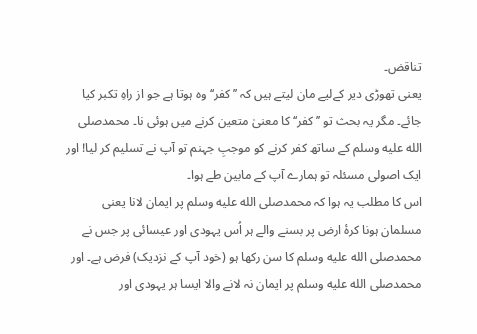تناقض۔
یعنی تھوڑی دیر کےلیے مان لیتے ہیں کہ ’’کفر‘‘ وہ ہوتا ہے جو از راہِ تکبر کیا جائے۔ مگر یہ بحث تو ’’کفر‘‘ کا معنیٰ متعین کرنے میں ہوئی نا۔ محمدصلى الله عليه وسلم کے ساتھ کفر کرنے کو موجبِ جہنم تو آپ نے تسلیم کر لیا! اور ایک اصولی مسئلہ تو ہمارے آپ کے مابین طے ہوا۔
اس کا مطلب یہ ہوا کہ محمدصلى الله عليه وسلم پر ایمان لانا یعنی مسلمان ہونا کرۂ ارض پر بسنے والے ہر اُس یہودی اور عیسائی پر جس نے محمدصلى الله عليه وسلم کا سن رکھا ہو (خود آپ کے نزدیک) فرض ہے۔ اور محمدصلى الله عليه وسلم پر ایمان نہ لانے والا ایسا ہر یہودی اور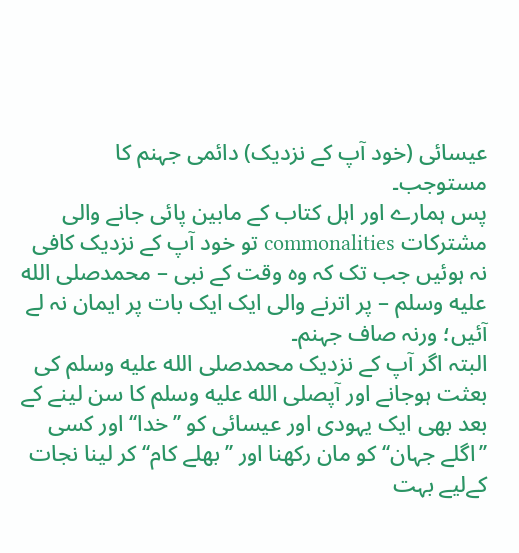عیسائی (خود آپ کے نزدیک) دائمی جہنم کا مستوجب۔
پس ہمارے اور اہل کتاب کے مابین پائی جانے والی مشترکات commonalities تو خود آپ کے نزدیک کافی نہ ہوئیں جب تک کہ وہ وقت کے نبی – محمدصلى الله عليه وسلم – پر اترنے والی ایک ایک بات پر ایمان نہ لے آئیں؛ ورنہ صاف جہنم۔
البتہ اگر آپ کے نزدیک محمدصلى الله عليه وسلم کی بعثت ہوجانے اور آپصلى الله عليه وسلم کا سن لینے کے بعد بھی ایک یہودی اور عیسائی کو ’’خدا‘‘ اور کسی ’’اگلے جہان‘‘ کو مان رکھنا اور ’’بھلے کام‘‘ کر لینا نجات کےلیے بہت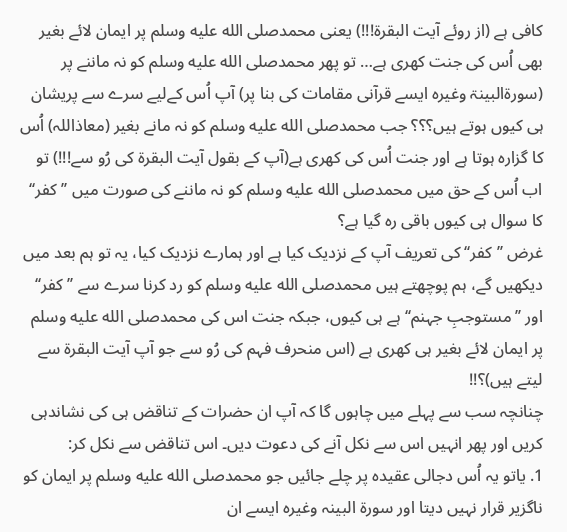کافی ہے (از روئے آیت البقرۃ!!!) یعنی محمدصلى الله عليه وسلم پر ایمان لائے بغیر بھی اُس کی جنت کھری ہے… تو پھر محمدصلى الله عليه وسلم کو نہ ماننے پر (سورۃالبینۃ وغیرہ ایسے قرآنی مقامات کی بنا پر) آپ اُس کےلیے سرے سے پریشان ہی کیوں ہوتے ہیں؟؟؟ جب محمدصلى الله عليه وسلم کو نہ مانے بغیر (معاذاللہ) اُس کا گزارہ ہوتا ہے اور جنت اُس کی کھری ہے(آپ کے بقول آیت البقرۃ کی رُو سے!!!) تو اب اُس کے حق میں محمدصلى الله عليه وسلم کو نہ ماننے کی صورت میں ’’کفر‘‘ کا سوال ہی کیوں باقی رہ گیا ہے؟
غرض ’’کفر‘‘ کی تعریف آپ کے نزدیک کیا ہے اور ہمارے نزدیک کیا، یہ تو ہم بعد میں دیکھیں گے، ہم پوچھتے ہیں محمدصلى الله عليه وسلم کو رد کرنا سرے سے ’’کفر‘‘ اور ’’مستوجبِ جہنم‘‘ ہے ہی کیوں، جبکہ جنت اس کی محمدصلى الله عليه وسلم پر ایمان لائے بغیر ہی کھری ہے (اس منحرف فہم کی رُو سے جو آپ آیت البقرۃ سے لیتے ہیں)؟!!
چنانچہ سب سے پہلے میں چاہوں گا کہ آپ ان حضرات کے تناقض ہی کی نشاندہی کریں اور پھر انہیں اس سے نکل آنے کی دعوت دیں۔ اس تناقض سے نکل کر:
1. یاتو یہ اُس دجالی عقیدہ پر چلے جائیں جو محمدصلى الله عليه وسلم پر ایمان کو ناگزیر قرار نہیں دیتا اور سورۃ البینہ وغیرہ ایسے ان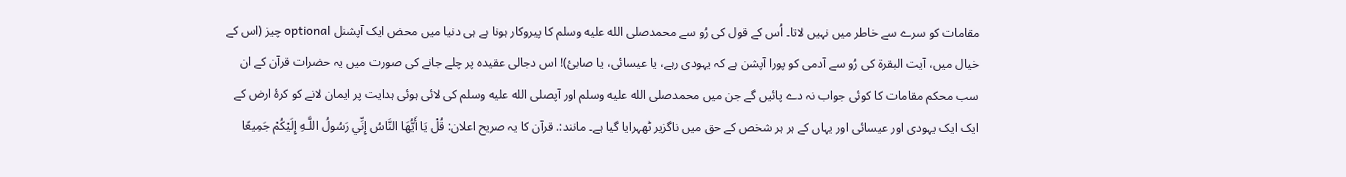مقامات کو سرے سے خاطر میں نہیں لاتا۔ اُس کے قول کی رُو سے محمدصلى الله عليه وسلم کا پیروکار ہونا ہے ہی دنیا میں محض ایک آپشنل optional چیز (اس کے خیال میں، آیت البقرۃ کی رُو سے آدمی کو پورا آپشن ہے کہ یہودی رہے، یا عیسائی، یا صابئ)! اس دجالی عقیدہ پر چلے جانے کی صورت میں یہ حضرات قرآن کے ان سب محکم مقامات کا کوئی جواب نہ دے پائیں گے جن میں محمدصلى الله عليه وسلم اور آپصلى الله عليه وسلم کی لائی ہوئی ہدایت پر ایمان لانے کو کرۂ ارض کے ایک ایک یہودی اور عیسائی اور یہاں کے ہر ہر شخص کے حق میں ناگزیر ٹھہرایا گیا ہے۔ مانند:. قرآن کا یہ صریح اعلان: قُلْ يَا أَيُّهَا النَّاسُ إِنِّي رَسُولُ اللَّـهِ إِلَيْكُمْ جَمِيعًا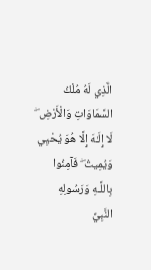الَّذِي لَهُ مُلْكُ السَّمَاوَاتِ وَالْأَرْضِ ۖ لَا إِلَـٰهَ إِلَّا هُوَ يُحْيِي وَيُمِيتُ ۖ فَآمِنُوا بِاللَّـهِ وَرَسُولِهِ النَّبِيِّ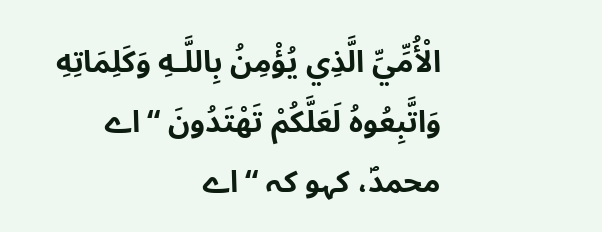الْأُمِّيِّ الَّذِي يُؤْمِنُ بِاللَّـهِ وَكَلِمَاتِهِ وَاتَّبِعُوهُ لَعَلَّكُمْ تَهْتَدُونَ “اے محمدؐ، کہو کہ “اے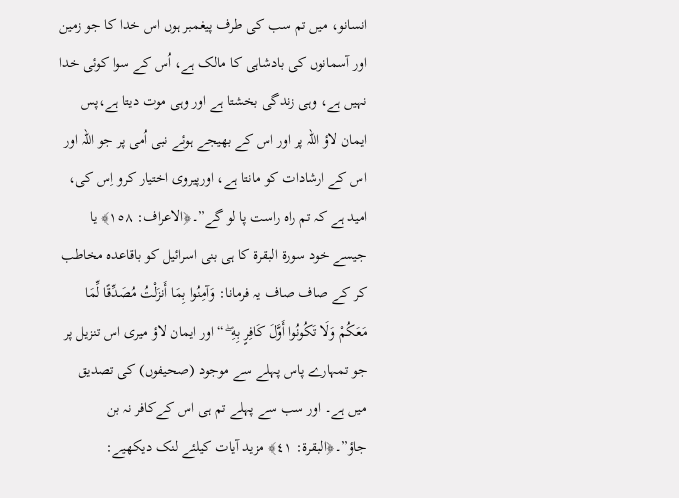انسانو، میں تم سب کی طرف پیغمبر ہوں اس خدا کا جو زمین اور آسمانوں کی بادشاہی کا مالک ہے، اُس کے سوا کوئی خدا نہیں ہے، وہی زندگی بخشتا ہے اور وہی موت دیتا ہے،پس ایمان لاؤ اللہ پر اور اس کے بھیجے ہوئے نبی اُمی پر جو اللہ اور اس کے ارشادات کو مانتا ہے، اورپیروی اختیار کرو اِس کی، امید ہے کہ تم راہ راست پا لو گے”۔﴿الاعراف: ١٥٨﴾ یا جیسے خود سورۃ البقرۃ کا ہی بنی اسرائیل کو باقاعدہ مخاطب کر کے صاف صاف یہ فرمانا: وَآمِنُوا بِمَا أَنزَلْتُ مُصَدِّقًا لِّمَا مَعَكُمْ وَلَا تَكُونُوا أَوَّلَ كَافِرٍ بِهِ ۖ “اور ایمان لاؤ میری اس تنزیل پر جو تمہارے پاس پہلے سے موجود (صحیفوں) کی تصدیق میں ہے۔ اور سب سے پہلے تم ہی اس کےکافر نہ بن جاؤ”۔﴿البقرة: ٤١﴾ مزید آیات کیلئے لنک دیکھیے: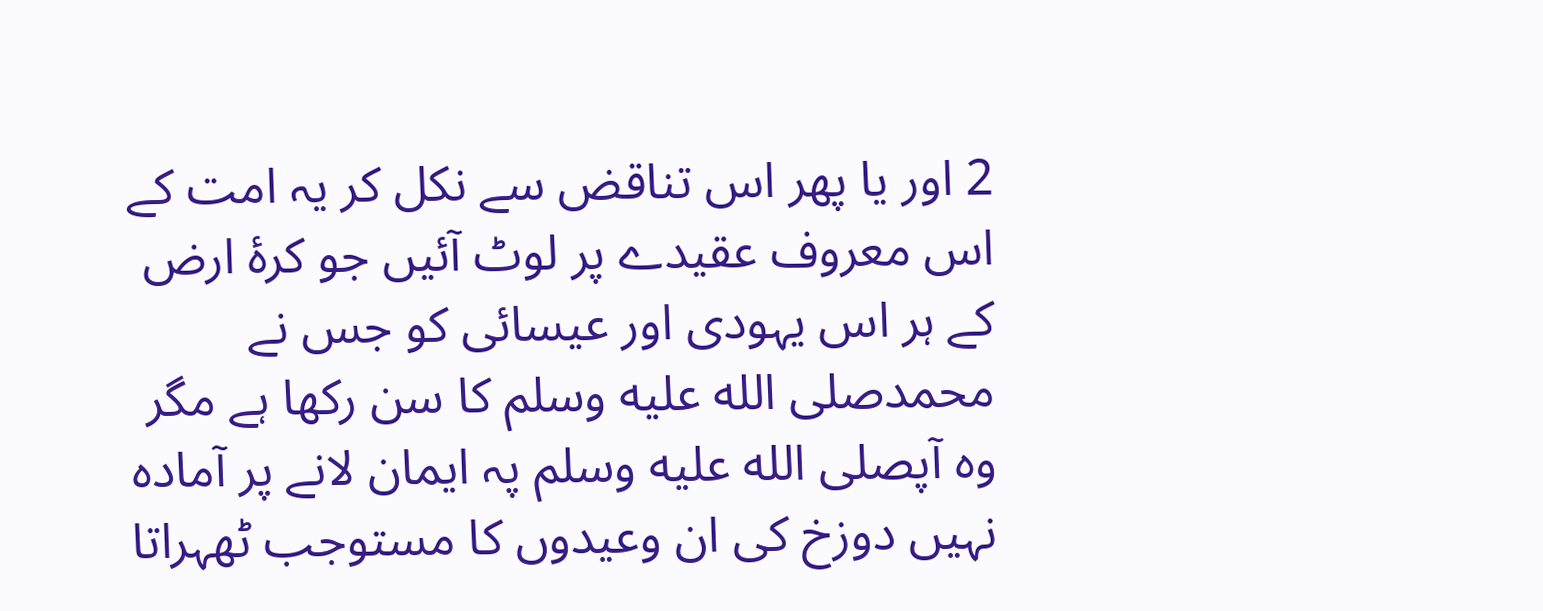2 اور یا پھر اس تناقض سے نکل کر یہ امت کے اس معروف عقیدے پر لوٹ آئیں جو کرۂ ارض کے ہر اس یہودی اور عیسائی کو جس نے محمدصلى الله عليه وسلم کا سن رکھا ہے مگر وہ آپصلى الله عليه وسلم پہ ایمان لانے پر آمادہ نہیں دوزخ کی ان وعیدوں کا مستوجب ٹھہراتا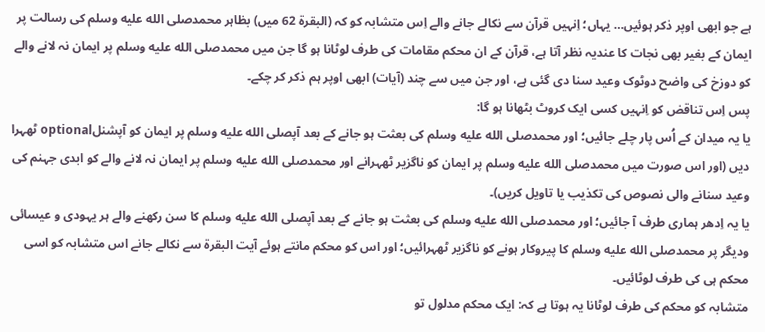ہے جو ابھی اوپر ذکر ہوئیں… یہاں؛ اِنہیں قرآن سے نکالے جانے والے اِس متشابہ کو کہ (البقرۃ 62 میں) بظاہر محمدصلى الله عليه وسلم کی رسالت پر ایمان کے بغیر بھی نجات کا عندیہ نظر آتا ہے، قرآن کے ان محکم مقامات کی طرف لوٹانا ہو گا جن میں محمدصلى الله عليه وسلم پر ایمان نہ لانے والے کو دوزخ کی واضح دوٹوک وعید سنا دی گئی ہے، اور جن میں سے چند (آیات) ابھی اوپر ہم ذکر کر چکے۔
پس اِس تناقض کو اِنہیں کسی ایک کروٹ بٹھانا ہو گا:
یا یہ میدان کے اُس پار چلے جائیں؛ اور محمدصلى الله عليه وسلم کی بعثت ہو جانے کے بعد آپصلى الله عليه وسلم پر ایمان کو آپشنلoptional ٹھہرا دیں (اور اس صورت میں محمدصلى الله عليه وسلم پر ایمان کو ناگزیر ٹھہرانے اور محمدصلى الله عليه وسلم پر ایمان نہ لانے والے کو ابدی جہنم کی وعید سنانے والی نصوص کی تکذیب یا تاویل کریں)۔
یا یہ اِدھر ہماری طرف آ جائیں؛ اور محمدصلى الله عليه وسلم کی بعثت ہو جانے کے بعد آپصلى الله عليه وسلم کا سن رکھنے والے ہر یہودی و عیسائی ودیگر پر محمدصلى الله عليه وسلم کا پیروکار ہونے کو ناگزیر ٹھہرائیں؛ اور اس کو محکم مانتے ہوئے آیت البقرۃ سے نکالے جانے اس متشابہ کو اسی محکم ہی کی طرف لوٹائیں۔
متشابہ کو محکم کی طرف لوٹانا یہ ہوتا ہے کہ: ایک محکم مدلول تو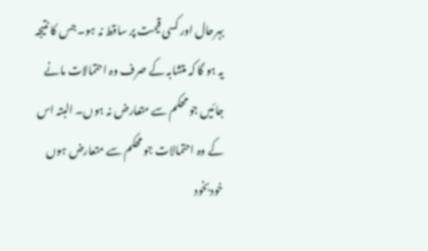بہرحال اور کسی قیمت پر ساقط نہ ہو۔ جس کا نتیجہ یہ ہو گا کہ متشابہ کے صرف وہ احتمالات مانے جائیں جو محکم سے متعارض نہ ہوں۔ البتہ اس کے وہ احتمالات جو محکم سے متعارض ہوں خودبخود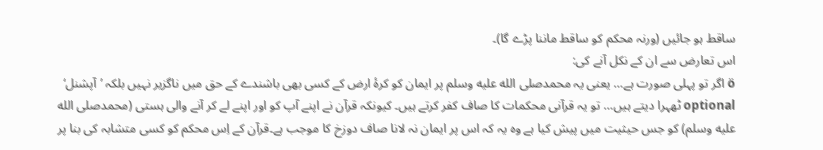ساقط ہو جائیں (ورنہ محکم کو ساقط ماننا پڑے گا)۔
اس تعارض سے ان کے نکل آنے کی:
ö اگر تو پہلی صورت ہے… یعنی یہ محمدصلى الله عليه وسلم پر ایمان کو کرۂ ارض کے کسی بھی باشندے کے حق میں ناگزیر نہیں بلکہ ’آپشنل‘ optional ٹھہرا دیتے ہیں… تو یہ قرآنی محکمات کا صاف کفر کرتے ہیں۔ کیونکہ قرآن نے اپنے آپ کو اور اپنے لے کر آنے والی ہستی (محمدصلى الله عليه وسلم) کو جس حیثیت میں پیش کیا ہے وہ یہ کہ اس پر ایمان نہ لانا صاف دوزخ کا موجب ہے۔قرآن کے اِس محکم کو کسی متشابہ کی بنا پر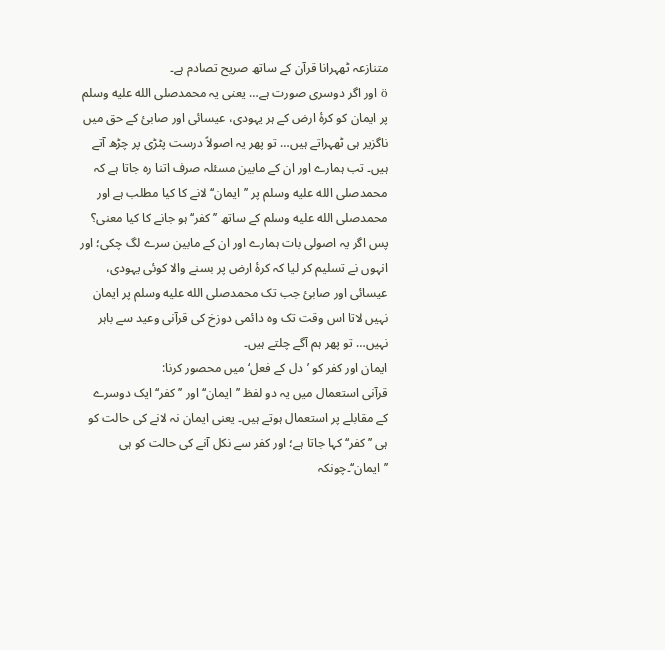متنازعہ ٹھہرانا قرآن کے ساتھ صریح تصادم ہے۔
ö اور اگر دوسری صورت ہے… یعنی یہ محمدصلى الله عليه وسلم پر ایمان کو کرۂ ارض کے ہر یہودی، عیسائی اور صابئ کے حق میں ناگزیر ہی ٹھہراتے ہیں… تو پھر یہ اصولاً درست پٹڑی پر چڑھ آتے ہیں۔ تب ہمارے اور ان کے مابین مسئلہ صرف اتنا رہ جاتا ہے کہ محمدصلى الله عليه وسلم پر ’’ایمان‘‘ لانے کا کیا مطلب ہے اور محمدصلى الله عليه وسلم کے ساتھ ’’کفر‘‘ ہو جانے کا کیا معنی؟
پس اگر یہ اصولی بات ہمارے اور ان کے مابین سرے لگ چکی؛ اور انہوں نے تسلیم کر لیا کہ کرۂ ارض پر بسنے والا کوئی یہودی، عیسائی اور صابئ جب تک محمدصلى الله عليه وسلم پر ایمان نہیں لاتا اس وقت تک وہ دائمی دوزخ کی قرآنی وعید سے باہر نہیں… تو پھر ہم آگے چلتے ہیں۔
ایمان اور کفر کو ’دل کے فعل‘ میں محصور کرنا:
قرآنی استعمال میں یہ دو لفظ ’’ایمان‘‘ اور ’’کفر‘‘ ایک دوسرے کے مقابلے پر استعمال ہوتے ہیں۔ یعنی ایمان نہ لانے کی حالت کو ہی ’’کفر‘‘ کہا جاتا ہے؛ اور کفر سے نکل آنے کی حالت کو ہی ’’ایمان‘‘۔چونکہ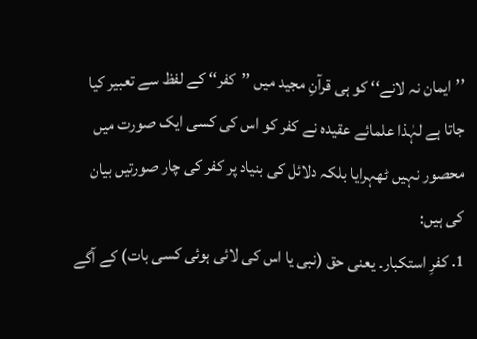’’ایمان نہ لانے‘‘ کو ہی قرآنِ مجید میں ’’کفر‘‘ کے لفظ سے تعبیر کیا جاتا ہے لہٰذا علمائے عقیدہ نے کفر کو اس کی کسی ایک صورت میں محصور نہیں ٹھہرایا بلکہ دلائل کی بنیاد پر کفر کی چار صورتیں بیان کی ہیں:
1. کفرِ استکبار۔ یعنی حق (نبی یا اس کی لائی ہوئی کسی بات) کے آگے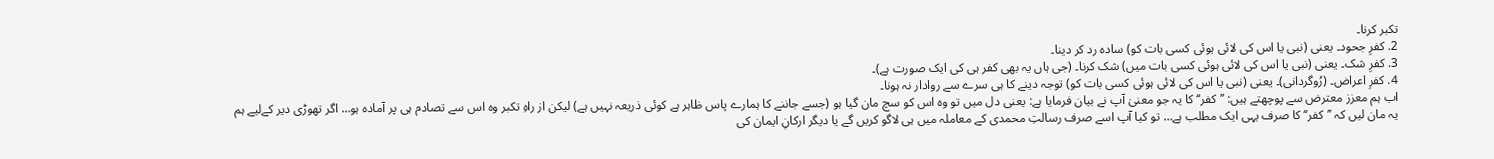تکبر کرنا۔
2. کفرِ جحود۔ یعنی (نبی یا اس کی لائی ہوئی کسی بات کو) ساده رد کر دینا۔
3. کفرِ شک۔ یعنی (نبی یا اس کی لائی ہوئی کسی بات میں) شک کرنا۔ (جی ہاں یہ بھی کفر ہی کی ایک صورت ہے)۔
4. کفرِ اعراض۔ (رُوگردانی)۔ یعنی (نبی یا اس کی لائی ہوئی کسی بات کو) توجہ دینے کا ہی سرے سے روادار نہ ہونا۔
اب ہم معزز معترض سے پوچھتے ہیں: ’’کفر‘‘ کا یہ جو معنیٰ آپ نے بیان فرمایا ہے: یعنی دل میں تو وہ اس کو سچ مان گیا ہو (جسے جاننے کا ہمارے پاس ظاہر ہے کوئی ذریعہ نہیں ہے) لیکن از راہِ تکبر وہ اس سے تصادم ہی پر آمادہ ہو… اگر تھوڑی دیر کےلیے ہم یہ مان لیں کہ ’’کفر‘‘ کا صرف یہی ایک مطلب ہے… تو کیا آپ اسے صرف رسالتِ محمدی کے معاملہ میں ہی لاگو کریں گے یا دیگر ارکانِ ایمان کی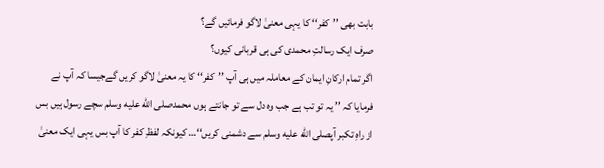بابت بھی ’’کفر‘‘ کا یہی معنیٰ لاگو فرمائیں گے؟
صرف ایک رسالتِ محمدی کی ہی قربانی کیوں؟
اگر تمام ارکانِ ایمان کے معاملہ میں ہی آپ ’’کفر‘‘ کا یہ معنیٰ لاگو کریں گےجیسا کہ آپ نے فرمایا کہ ’’ یہ تو تب ہے جب وہ دل سے تو جانتے ہوں محمدصلى الله عليه وسلم سچے رسول ہیں بس از راہِ تکبر آپصلى الله عليه وسلم سے دشمنی کریں‘‘… کیونکہ لفظِ کفر کا آپ بس یہی ایک معنیٰ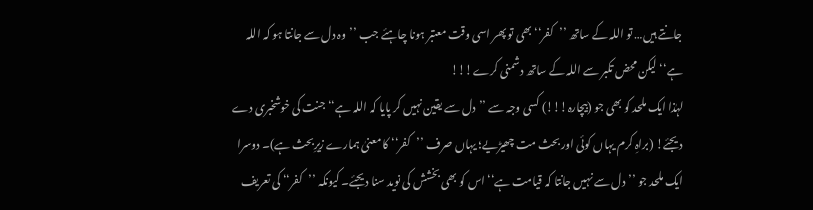جانتے ہیں… تو اللہ کے ساتھ ’’کفر‘‘ بھی تو پھر اسی وقت معتبر ہونا چاہئے جب ’’وہ دل سے جانتا ہو کہ اللہ ہے‘‘ لیکن محض تکبر سے اللہ کے ساتھ دشمنی کرے!!!
لہٰذا ایک ملحد کو بھی جو (بیچارہ!!!) کسی وجہ سے ’’دل سے یقین نہیں کر پایا کہ اللہ ہے‘‘ جنت کی خوشخبری دے دیجئے! (براہِ کرم یہاں کوئی اور بحث مت چھیڑیے؛ یہاں صرف ’’کفر‘‘ کا معنیٰ ہمارے زیرِبحث ہے)۔ دوسرا ایک ملحد جو ’’دل سے نہیں جانتا کہ قیامت ہے‘‘ اس کو بھی بخشش کی نوید سنا دیجئے۔ کیونکہ ’’کفر‘‘ کی تعریف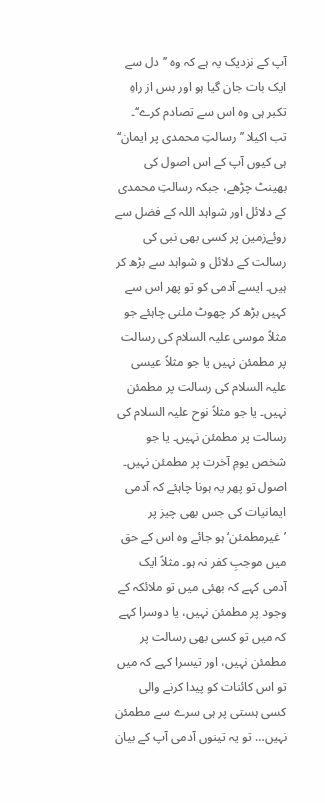آپ کے نزدیک یہ ہے کہ وہ ’’دل سے ایک بات جان گیا ہو اور بس از راہِ تکبر ہی وہ اس سے تصادم کرے‘‘۔
تب اکیلا ’’رسالتِ محمدی پر ایمان‘‘ ہی کیوں آپ کے اس اصول کی بھینٹ چڑھے، جبکہ رسالتِ محمدی کے دلائل اور شواہد اللہ کے فضل سے روئےزمین پر کسی بھی نبی کی رسالت کے دلائل و شواہد سے بڑھ کر ہیں۔ ایسے آدمی کو تو پھر اس سے کہیں بڑھ کر چھوٹ ملنی چاہئے جو مثلاً موسی علیہ السلام کی رسالت پر مطمئن نہیں یا جو مثلاً عیسی علیہ السلام کی رسالت پر مطمئن نہیں۔ یا جو مثلاً نوح علیہ السلام کی رسالت پر مطمئن نہیں۔ یا جو شخص یومِ آخرت پر مطمئن نہیں۔ اصول تو پھر یہ ہونا چاہئے کہ آدمی ایمانیات کی جس بھی چیز پر ’غیرمطمئن‘ ہو جائے وہ اس کے حق میں موجبِ کفر نہ ہو۔ مثلاً ایک آدمی کہے کہ بھئی میں تو ملائکہ کے وجود پر مطمئن نہیں، یا دوسرا کہے کہ میں تو کسی بھی رسالت پر مطمئن نہیں، اور تیسرا کہے کہ میں تو اس کائنات کو پیدا کرنے والی کسی ہستی پر ہی سرے سے مطمئن نہیں… تو یہ تینوں آدمی آپ کے بیان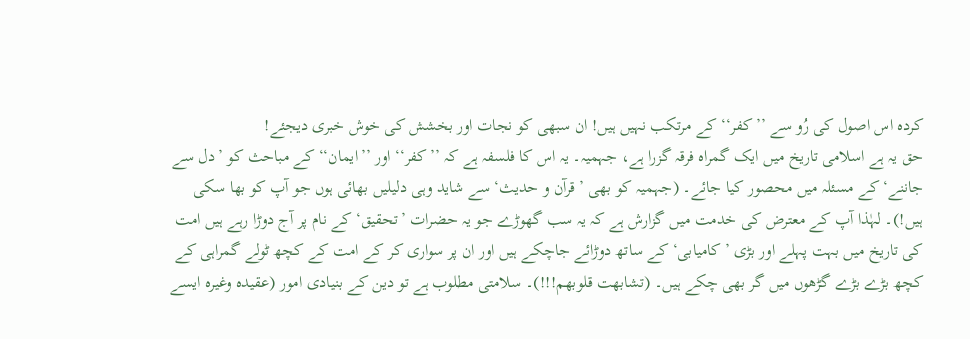کردہ اس اصول کی رُو سے ’’کفر‘‘ کے مرتکب نہیں ہیں! ان سبھی کو نجات اور بخشش کی خوش خبری دیجئے!
حق یہ ہے اسلامی تاریخ میں ایک گمراہ فرقہ گزرا ہے، جہمیہ۔ یہ اس کا فلسفہ ہے کہ ’’کفر‘‘ اور ’’ایمان‘‘ کے مباحث کو ’دل سے جاننے‘ کے مسئلہ میں محصور کیا جائے۔ (جہمیہ کو بھی ’قرآن و حدیث‘ سے شاید وہی دلیلیں بھائی ہوں جو آپ کو بھا سکی ہیں!)۔ لہٰذا آپ کے معترض کی خدمت میں گزارش ہے کہ یہ سب گھوڑے جو یہ حضرات ’تحقیق‘ کے نام پر آج دوڑا رہے ہیں امت کی تاریخ میں بہت پہلے اور بڑی ’کامیابی‘ کے ساتھ دوڑائے جاچکے ہیں اور ان پر سواری کر کے امت کے کچھ ٹولے گمراہی کے کچھ بڑے بڑے گڑھوں میں گر بھی چکے ہیں۔ (تشابھت قلوبھم!!!)۔ سلامتی مطلوب ہے تو دین کے بنیادی امور (عقیدہ وغیرہ ایسے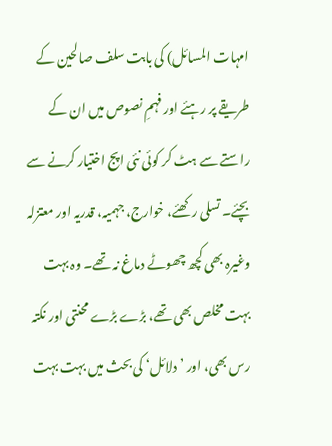امہات المسائل) کی بابت سلف صالحین کے طریقے پر رہئے اور فہمِ نصوص میں ان کے راستے سے ہٹ کر کوئی نئی اپج اختیار کرنے سے بچئے۔ تسلی رکھئے، خوارج، جہمیہ، قدریہ اور معتزلہ وغیرہ بھی کچھ چھوٹے دماغ نہ تھے۔ وہ بہت بہت مخلص بھی تھے، بڑے بڑے محنتی اور نکتہ رس بھی، اور ’دلائل‘ کی بحث میں بہت بہت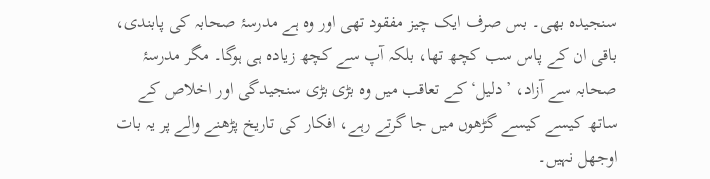سنجیدہ بھی۔ بس صرف ایک چیز مفقود تھی اور وہ ہے مدرسۂ صحابہ کی پابندی، باقی ان کے پاس سب کچھ تھا، بلکہ آپ سے کچھ زیادہ ہی ہوگا۔ مگر مدرسۂ صحابہ سے آزاد، ’دلیل‘ کے تعاقب میں وہ بڑی بڑی سنجیدگی اور اخلاص کے ساتھ کیسے کیسے گڑھوں میں جا گرتے رہے، افکار کی تاریخ پڑھنے والے پر یہ بات اوجھل نہیں۔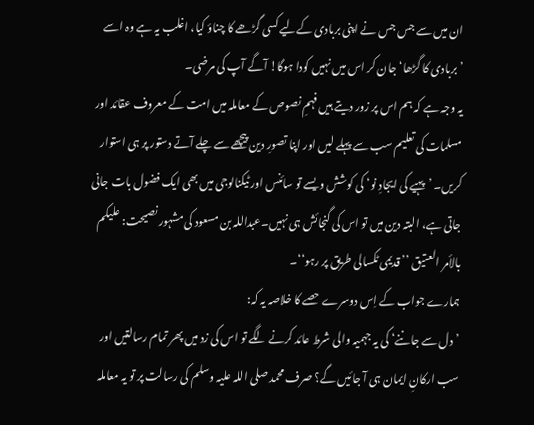ان میں سے جس جس نے اپنی بربادی کےلیے کسی گڑھے کا چناؤ کیا، اغلب یہ ہے وہ اسے ’بربادی کا گڑھا‘ جان کر اس میں نہیں کودا ہوگا! آگے آپ کی مرضی۔
یہ وجہ ہے کہ ہم اس پر زور دیتے ہیں فہمِ نصوص کے معاملہ میں امت کے معروف عقائد اور مسلمات کی تعلیم سب سے پہلے لیں اور اپنا تصورِ دین پیچھے سے چلے آتے دستور پر ہی استوار کریں۔ ’پہیے کی ایجادِ نو‘ کی کوشش ویسے تو سائنس اور ٹیکنالوجی میں بھی ایک فضول بات جانی جاتی ہے، البتہ دین میں تو اس کی گنجائش ہی نہیں۔عبداللہ بن مسعود کی مشہور نصیحت: علیکم بالأمر العتیق ’’قدیمی ٹکسالی طریق پر رہو‘‘۔
ہمارے جواب کے اِس دوسرے حصے کا خلاصہ یہ کہ:
’دل سے جاننے‘ کی یہ جہمیہ والی شرط عائد کرنے لگے تو اس کی زد میں پھر تمام رسالتیں اور سب ارکانِ ایمان ہی آ جائیں گے؟ صرف محمد صلی اللہ علیہ وسلم کی رسالت پر تو یہ معاملہ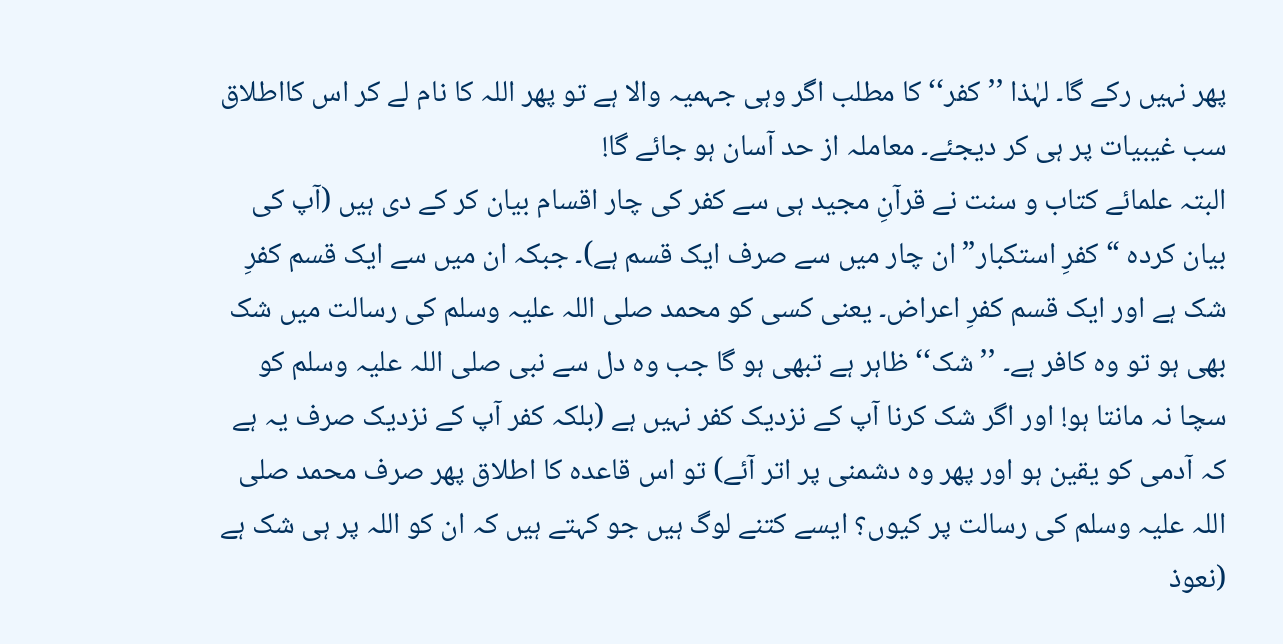پھر نہیں رکے گا۔ لہٰذا ’’کفر‘‘ کا مطلب اگر وہی جہمیہ والا ہے تو پھر اللہ کا نام لے کر اس کااطلاق سب غیبیات پر ہی کر دیجئے۔ معاملہ از حد آسان ہو جائے گا!
البتہ علمائے کتاب و سنت نے قرآنِ مجید ہی سے کفر کی چار اقسام بیان کر کے دی ہیں (آپ کی بیان کردہ “کفرِ استکبار” ان چار میں سے صرف ایک قسم ہے)۔ جبکہ ان میں سے ایک قسم کفرِ شک ہے اور ایک قسم کفرِ اعراض۔ یعنی کسی کو محمد صلی اللہ علیہ وسلم کی رسالت میں شک بھی ہو تو وہ کافر ہے۔ ’’شک‘‘ ظاہر ہے تبھی ہو گا جب وہ دل سے نبی صلی اللہ علیہ وسلم کو سچا نہ مانتا ہو! اور اگر شک کرنا آپ کے نزدیک کفر نہیں ہے (بلکہ کفر آپ کے نزدیک صرف یہ ہے کہ آدمی کو یقین ہو اور پھر وہ دشمنی پر اتر آئے) تو اس قاعدہ کا اطلاق پھر صرف محمد صلی اللہ علیہ وسلم کی رسالت پر کیوں؟ ایسے کتنے لوگ ہیں جو کہتے ہیں کہ ان کو اللہ پر ہی شک ہے (نعوذ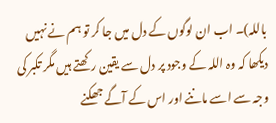باللہ)۔ اب ان لوگوں کے دل میں جا کر تو ہم نے نہیں دیکھا کہ وہ اللہ کے وجود پر دل سے یقین رکھتے ہیں مگر تکبر کی وجہ سے اسے ماننے اور اس کے آگے جھکنے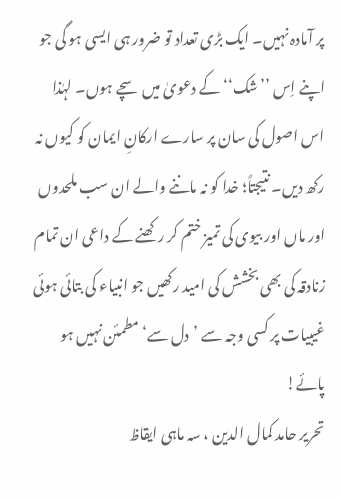پر آمادہ نہیں۔ ایک بڑی تعداد تو ضرور ہی ایسی ہو گی جو اپنے اِس ’’شک‘‘ کے دعویٰ میں سچے ہوں۔ لہٰذا اس اصول کی سان پر سارے ارکانِ ایمان کو کیوں نہ رکھ دیں۔ نتیجتاً؛ خدا کو نہ ماننے والے ان سب ملحدوں اور ماں اور بیوی کی تمیز ختم کر رکھنے کے داعی ان تمام زنادقہ کی بھی بخشش کی امید رکھیں جو انبیاء کی بتائی ہوئی غیبیات پر کسی وجہ سے ’دل سے‘ مطمئن نہیں ہو پائے!
تحریر حامد کمال الدین ، سہ ماہی ایقاظ